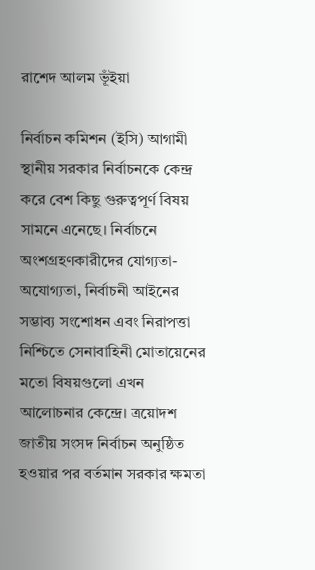রাশেদ আলম ভূঁইয়া

নির্বাচন কমিশন (ইসি) আগামী স্থানীয় সরকার নির্বাচনকে কেন্দ্র করে বেশ কিছু গুরুত্বপূর্ণ বিষয় সামনে এনেছে। নির্বাচনে অংশগ্রহণকারীদের যোগ্যতা-অযোগ্যতা, নির্বাচনী আইনের সম্ভাব্য সংশোধন এবং নিরাপত্তা নিশ্চিতে সেনাবাহিনী মোতায়েনের মতো বিষয়গুলো এখন আলোচনার কেন্দ্রে। ত্রয়োদশ জাতীয় সংসদ নির্বাচন অনুষ্ঠিত হওয়ার পর বর্তমান সরকার ক্ষমতা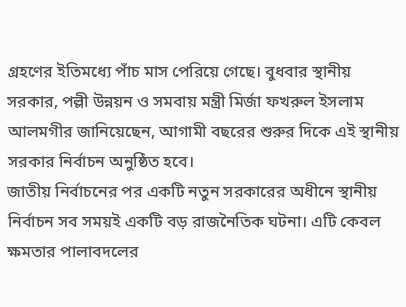গ্রহণের ইতিমধ্যে পাঁচ মাস পেরিয়ে গেছে। বুধবার স্থানীয় সরকার, পল্লী উন্নয়ন ও সমবায় মন্ত্রী মির্জা ফখরুল ইসলাম আলমগীর জানিয়েছেন, আগামী বছরের শুরুর দিকে এই স্থানীয় সরকার নির্বাচন অনুষ্ঠিত হবে।
জাতীয় নির্বাচনের পর একটি নতুন সরকারের অধীনে স্থানীয় নির্বাচন সব সময়ই একটি বড় রাজনৈতিক ঘটনা। এটি কেবল ক্ষমতার পালাবদলের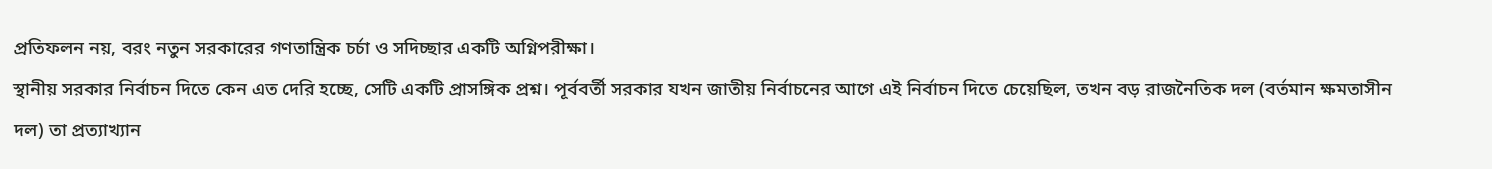প্রতিফলন নয়, বরং নতুন সরকারের গণতান্ত্রিক চর্চা ও সদিচ্ছার একটি অগ্নিপরীক্ষা।
স্থানীয় সরকার নির্বাচন দিতে কেন এত দেরি হচ্ছে, সেটি একটি প্রাসঙ্গিক প্রশ্ন। পূর্ববর্তী সরকার যখন জাতীয় নির্বাচনের আগে এই নির্বাচন দিতে চেয়েছিল, তখন বড় রাজনৈতিক দল (বর্তমান ক্ষমতাসীন দল) তা প্রত্যাখ্যান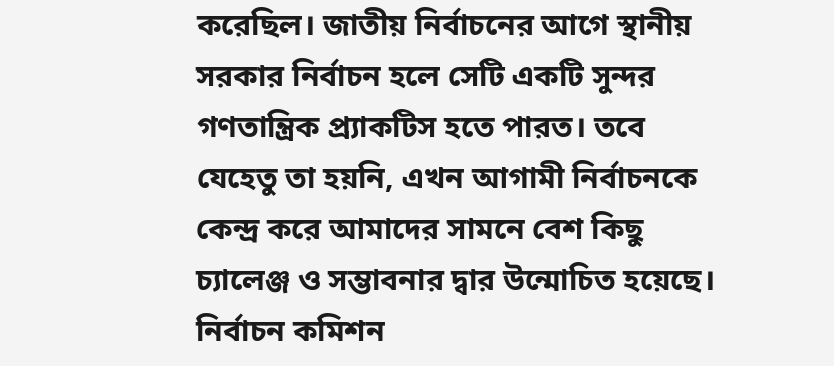করেছিল। জাতীয় নির্বাচনের আগে স্থানীয় সরকার নির্বাচন হলে সেটি একটি সুন্দর গণতান্ত্রিক প্র্যাকটিস হতে পারত। তবে যেহেতু তা হয়নি, এখন আগামী নির্বাচনকে কেন্দ্র করে আমাদের সামনে বেশ কিছু চ্যালেঞ্জ ও সম্ভাবনার দ্বার উন্মোচিত হয়েছে।
নির্বাচন কমিশন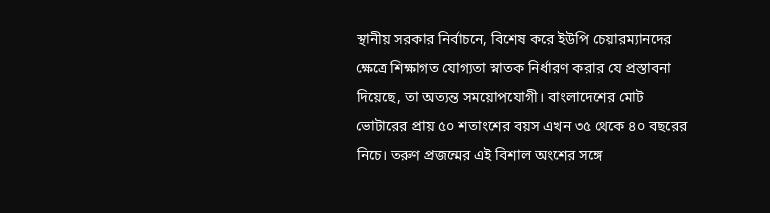স্থানীয় সরকার নির্বাচনে, বিশেষ করে ইউপি চেয়ারম্যানদের ক্ষেত্রে শিক্ষাগত যোগ্যতা স্নাতক নির্ধারণ করার যে প্রস্তাবনা দিয়েছে, তা অত্যন্ত সময়োপযোগী। বাংলাদেশের মোট ভোটারের প্রায় ৫০ শতাংশের বয়স এখন ৩৫ থেকে ৪০ বছরের নিচে। তরুণ প্রজন্মের এই বিশাল অংশের সঙ্গে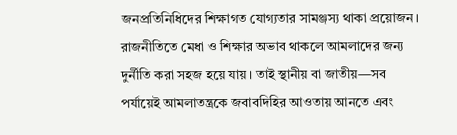জনপ্রতিনিধিদের শিক্ষাগত যোগ্যতার সামঞ্জস্য থাকা প্রয়োজন। রাজনীতিতে মেধা ও শিক্ষার অভাব থাকলে আমলাদের জন্য দুর্নীতি করা সহজ হয়ে যায়। তাই স্থানীয় বা জাতীয়—সব পর্যায়েই আমলাতন্ত্রকে জবাবদিহির আওতায় আনতে এবং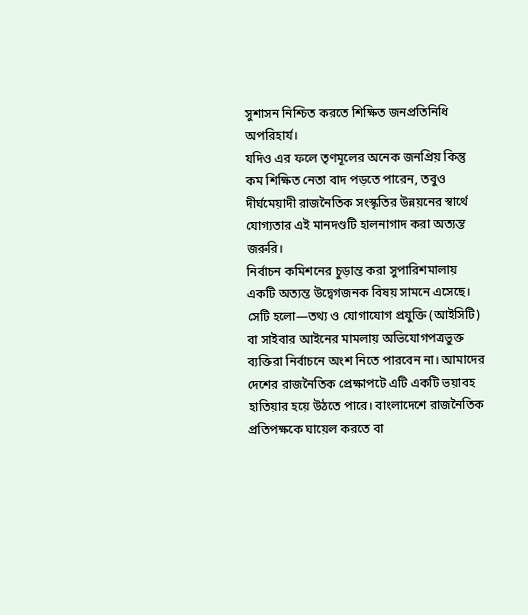সুশাসন নিশ্চিত করতে শিক্ষিত জনপ্রতিনিধি অপরিহার্য।
যদিও এর ফলে তৃণমূলের অনেক জনপ্রিয় কিন্তু কম শিক্ষিত নেতা বাদ পড়তে পারেন, তবুও দীর্ঘমেয়াদী রাজনৈতিক সংস্কৃতির উন্নয়নের স্বার্থে যোগ্যতার এই মানদণ্ডটি হালনাগাদ করা অত্যন্ত জরুরি।
নির্বাচন কমিশনের চুড়ান্ত করা সুপারিশমালায় একটি অত্যন্ত উদ্বেগজনক বিষয় সামনে এসেছে। সেটি হলো—তথ্য ও যোগাযোগ প্রযুক্তি (আইসিটি) বা সাইবার আইনের মামলায় অভিযোগপত্রভুক্ত ব্যক্তিরা নির্বাচনে অংশ নিতে পারবেন না। আমাদের দেশের রাজনৈতিক প্রেক্ষাপটে এটি একটি ভয়াবহ হাতিয়ার হয়ে উঠতে পারে। বাংলাদেশে রাজনৈতিক প্রতিপক্ষকে ঘায়েল করতে বা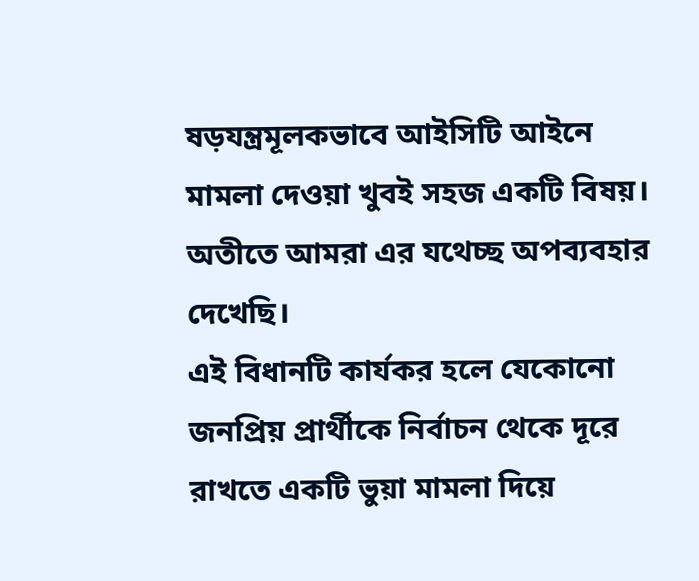ষড়যন্ত্রমূলকভাবে আইসিটি আইনে মামলা দেওয়া খুবই সহজ একটি বিষয়। অতীতে আমরা এর যথেচ্ছ অপব্যবহার দেখেছি।
এই বিধানটি কার্যকর হলে যেকোনো জনপ্রিয় প্রার্থীকে নির্বাচন থেকে দূরে রাখতে একটি ভুয়া মামলা দিয়ে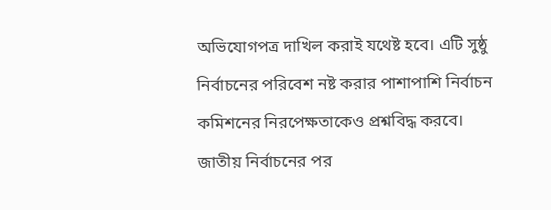অভিযোগপত্র দাখিল করাই যথেষ্ট হবে। এটি সুষ্ঠু নির্বাচনের পরিবেশ নষ্ট করার পাশাপাশি নির্বাচন কমিশনের নিরপেক্ষতাকেও প্রশ্নবিদ্ধ করবে।
জাতীয় নির্বাচনের পর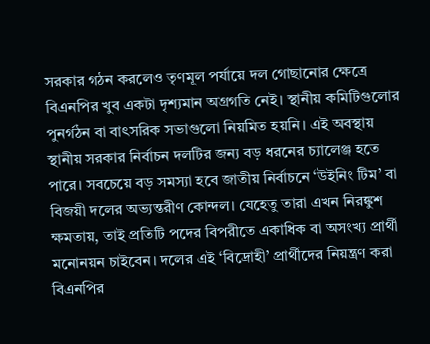সরকার গঠন করলেও তৃণমূল পর্যায়ে দল গোছানোর ক্ষেত্রে বিএনপির খুব একটা দৃশ্যমান অগ্রগতি নেই। স্থানীয় কমিটিগুলোর পুনর্গঠন বা বাৎসরিক সভাগুলো নিয়মিত হয়নি। এই অবস্থায় স্থানীয় সরকার নির্বাচন দলটির জন্য বড় ধরনের চ্যালেঞ্জ হতে পারে। সবচেয়ে বড় সমস্যা হবে জাতীয় নির্বাচনে ‘উইনিং টিম’ বা বিজয়ী দলের অভ্যন্তরীণ কোন্দল। যেহেতু তারা এখন নিরঙ্কুশ ক্ষমতায়, তাই প্রতিটি পদের বিপরীতে একাধিক বা অসংখ্য প্রার্থী মনোনয়ন চাইবেন। দলের এই ‘বিদ্রোহী’ প্রার্থীদের নিয়ন্ত্রণ করা বিএনপির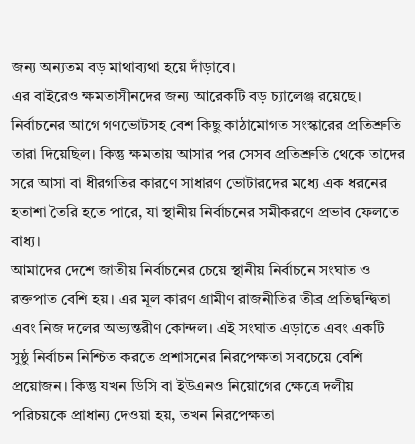জন্য অন্যতম বড় মাথাব্যথা হয়ে দাঁড়াবে।
এর বাইরেও ক্ষমতাসীনদের জন্য আরেকটি বড় চ্যালেঞ্জ রয়েছে। নির্বাচনের আগে গণভোটসহ বেশ কিছু কাঠামোগত সংস্কারের প্রতিশ্রুতি তারা দিয়েছিল। কিন্তু ক্ষমতায় আসার পর সেসব প্রতিশ্রুতি থেকে তাদের সরে আসা বা ধীরগতির কারণে সাধারণ ভোটারদের মধ্যে এক ধরনের হতাশা তৈরি হতে পারে, যা স্থানীয় নির্বাচনের সমীকরণে প্রভাব ফেলতে বাধ্য।
আমাদের দেশে জাতীয় নির্বাচনের চেয়ে স্থানীয় নির্বাচনে সংঘাত ও রক্তপাত বেশি হয়। এর মূল কারণ গ্রামীণ রাজনীতির তীব্র প্রতিদ্বন্দ্বিতা এবং নিজ দলের অভ্যন্তরীণ কোন্দল। এই সংঘাত এড়াতে এবং একটি সুষ্ঠু নির্বাচন নিশ্চিত করতে প্রশাসনের নিরপেক্ষতা সবচেয়ে বেশি প্রয়োজন। কিন্তু যখন ডিসি বা ইউএনও নিয়োগের ক্ষেত্রে দলীয় পরিচয়কে প্রাধান্য দেওয়া হয়, তখন নিরপেক্ষতা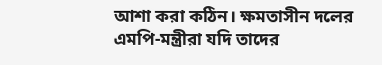আশা করা কঠিন। ক্ষমতাসীন দলের এমপি-মন্ত্রীরা যদি তাদের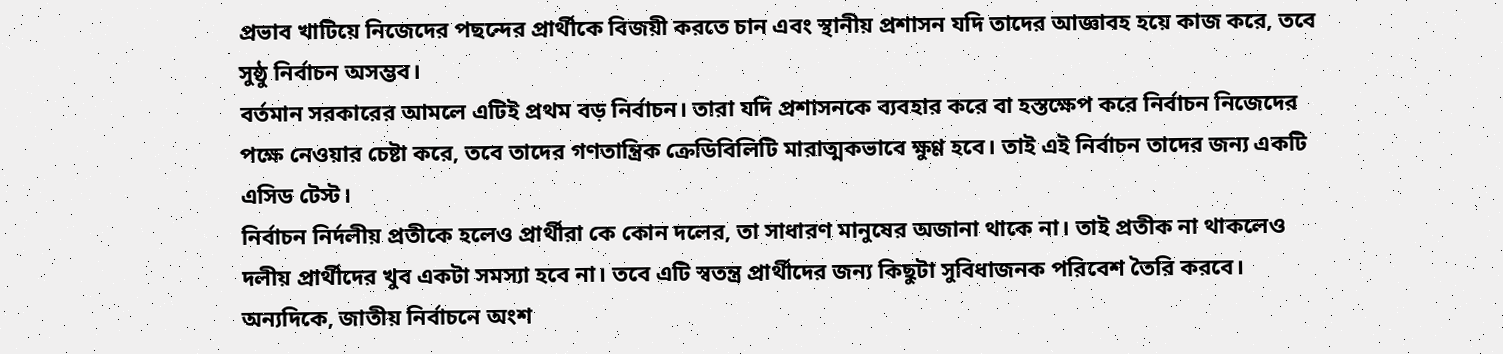প্রভাব খাটিয়ে নিজেদের পছন্দের প্রার্থীকে বিজয়ী করতে চান এবং স্থানীয় প্রশাসন যদি তাদের আজ্ঞাবহ হয়ে কাজ করে, তবে সুষ্ঠু নির্বাচন অসম্ভব।
বর্তমান সরকারের আমলে এটিই প্রথম বড় নির্বাচন। তারা যদি প্রশাসনকে ব্যবহার করে বা হস্তক্ষেপ করে নির্বাচন নিজেদের পক্ষে নেওয়ার চেষ্টা করে, তবে তাদের গণতান্ত্রিক ক্রেডিবিলিটি মারাত্মকভাবে ক্ষুণ্ণ হবে। তাই এই নির্বাচন তাদের জন্য একটি এসিড টেস্ট।
নির্বাচন নির্দলীয় প্রতীকে হলেও প্রার্থীরা কে কোন দলের, তা সাধারণ মানুষের অজানা থাকে না। তাই প্রতীক না থাকলেও দলীয় প্রার্থীদের খুব একটা সমস্যা হবে না। তবে এটি স্বতন্ত্র প্রার্থীদের জন্য কিছুটা সুবিধাজনক পরিবেশ তৈরি করবে।
অন্যদিকে, জাতীয় নির্বাচনে অংশ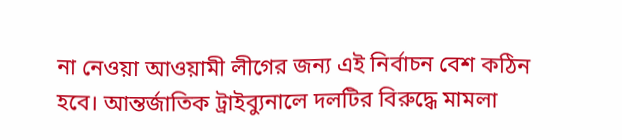না নেওয়া আওয়ামী লীগের জন্য এই নির্বাচন বেশ কঠিন হবে। আন্তর্জাতিক ট্রাইব্যুনালে দলটির বিরুদ্ধে মামলা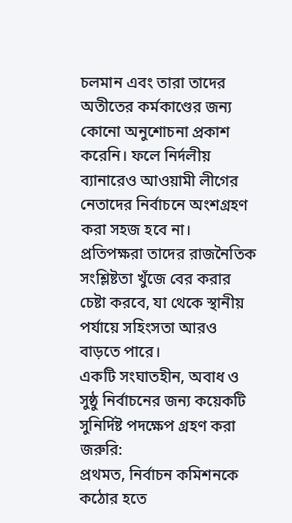চলমান এবং তারা তাদের অতীতের কর্মকাণ্ডের জন্য কোনো অনুশোচনা প্রকাশ করেনি। ফলে নির্দলীয় ব্যানারেও আওয়ামী লীগের নেতাদের নির্বাচনে অংশগ্রহণ করা সহজ হবে না। প্রতিপক্ষরা তাদের রাজনৈতিক সংশ্লিষ্টতা খুঁজে বের করার চেষ্টা করবে, যা থেকে স্থানীয় পর্যায়ে সহিংসতা আরও বাড়তে পারে।
একটি সংঘাতহীন, অবাধ ও সুষ্ঠু নির্বাচনের জন্য কয়েকটি সুনির্দিষ্ট পদক্ষেপ গ্রহণ করা জরুরি:
প্রথমত, নির্বাচন কমিশনকে কঠোর হতে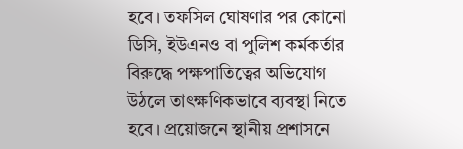হবে। তফসিল ঘোষণার পর কোনো ডিসি, ইউএনও বা পুলিশ কর্মকর্তার বিরুদ্ধে পক্ষপাতিত্বের অভিযোগ উঠলে তাৎক্ষণিকভাবে ব্যবস্থা নিতে হবে। প্রয়োজনে স্থানীয় প্রশাসনে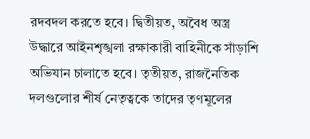রদবদল করতে হবে। দ্বিতীয়ত, অবৈধ অস্ত্র উদ্ধারে আইনশৃঙ্খলা রক্ষাকারী বাহিনীকে সাঁড়াশি অভিযান চালাতে হবে। তৃতীয়ত, রাজনৈতিক দলগুলোর শীর্ষ নেতৃত্বকে তাদের তৃণমূলের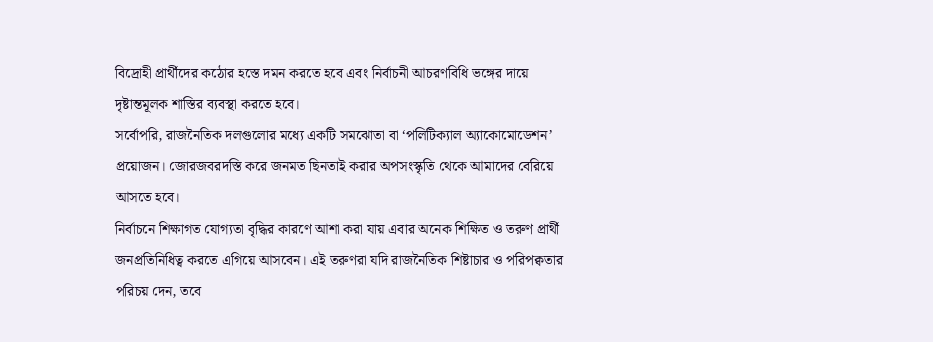বিদ্রোহী প্রার্থীদের কঠোর হস্তে দমন করতে হবে এবং নির্বাচনী আচরণবিধি ভঙ্গের দায়ে দৃষ্টান্তমূলক শাস্তির ব্যবস্থা করতে হবে।
সর্বোপরি, রাজনৈতিক দলগুলোর মধ্যে একটি সমঝোতা বা ‘পলিটিক্যাল অ্যাকোমোডেশন’ প্রয়োজন। জোরজবরদস্তি করে জনমত ছিনতাই করার অপসংস্কৃতি থেকে আমাদের বেরিয়ে আসতে হবে।
নির্বাচনে শিক্ষাগত যোগ্যতা বৃদ্ধির কারণে আশা করা যায় এবার অনেক শিক্ষিত ও তরুণ প্রার্থী জনপ্রতিনিধিত্ব করতে এগিয়ে আসবেন। এই তরুণরা যদি রাজনৈতিক শিষ্টাচার ও পরিপক্বতার পরিচয় দেন, তবে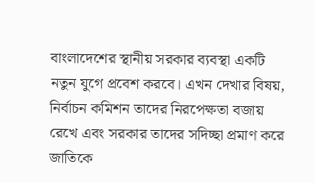বাংলাদেশের স্থানীয় সরকার ব্যবস্থা একটি নতুন যুগে প্রবেশ করবে। এখন দেখার বিষয়, নির্বাচন কমিশন তাদের নিরপেক্ষতা বজায় রেখে এবং সরকার তাদের সদিচ্ছা প্রমাণ করে জাতিকে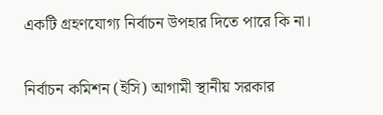একটি গ্রহণযোগ্য নির্বাচন উপহার দিতে পারে কি না।

নির্বাচন কমিশন (ইসি) আগামী স্থানীয় সরকার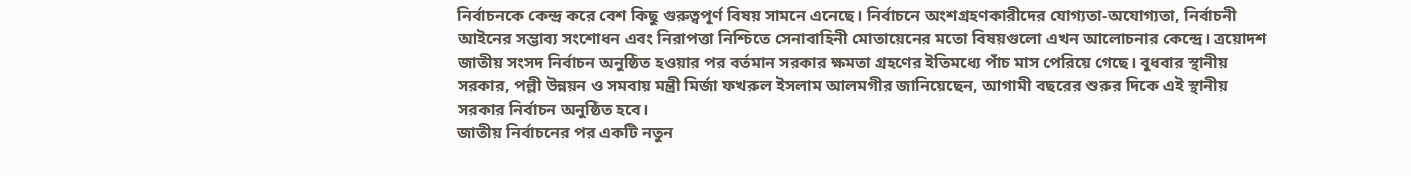নির্বাচনকে কেন্দ্র করে বেশ কিছু গুরুত্বপূর্ণ বিষয় সামনে এনেছে। নির্বাচনে অংশগ্রহণকারীদের যোগ্যতা-অযোগ্যতা, নির্বাচনী আইনের সম্ভাব্য সংশোধন এবং নিরাপত্তা নিশ্চিতে সেনাবাহিনী মোতায়েনের মতো বিষয়গুলো এখন আলোচনার কেন্দ্রে। ত্রয়োদশ জাতীয় সংসদ নির্বাচন অনুষ্ঠিত হওয়ার পর বর্তমান সরকার ক্ষমতা গ্রহণের ইতিমধ্যে পাঁচ মাস পেরিয়ে গেছে। বুধবার স্থানীয় সরকার, পল্লী উন্নয়ন ও সমবায় মন্ত্রী মির্জা ফখরুল ইসলাম আলমগীর জানিয়েছেন, আগামী বছরের শুরুর দিকে এই স্থানীয় সরকার নির্বাচন অনুষ্ঠিত হবে।
জাতীয় নির্বাচনের পর একটি নতুন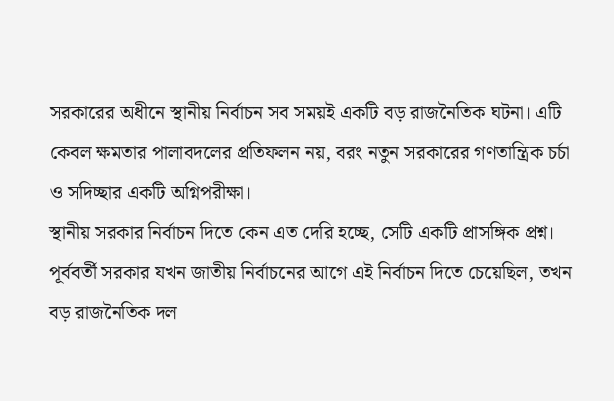সরকারের অধীনে স্থানীয় নির্বাচন সব সময়ই একটি বড় রাজনৈতিক ঘটনা। এটি কেবল ক্ষমতার পালাবদলের প্রতিফলন নয়, বরং নতুন সরকারের গণতান্ত্রিক চর্চা ও সদিচ্ছার একটি অগ্নিপরীক্ষা।
স্থানীয় সরকার নির্বাচন দিতে কেন এত দেরি হচ্ছে, সেটি একটি প্রাসঙ্গিক প্রশ্ন। পূর্ববর্তী সরকার যখন জাতীয় নির্বাচনের আগে এই নির্বাচন দিতে চেয়েছিল, তখন বড় রাজনৈতিক দল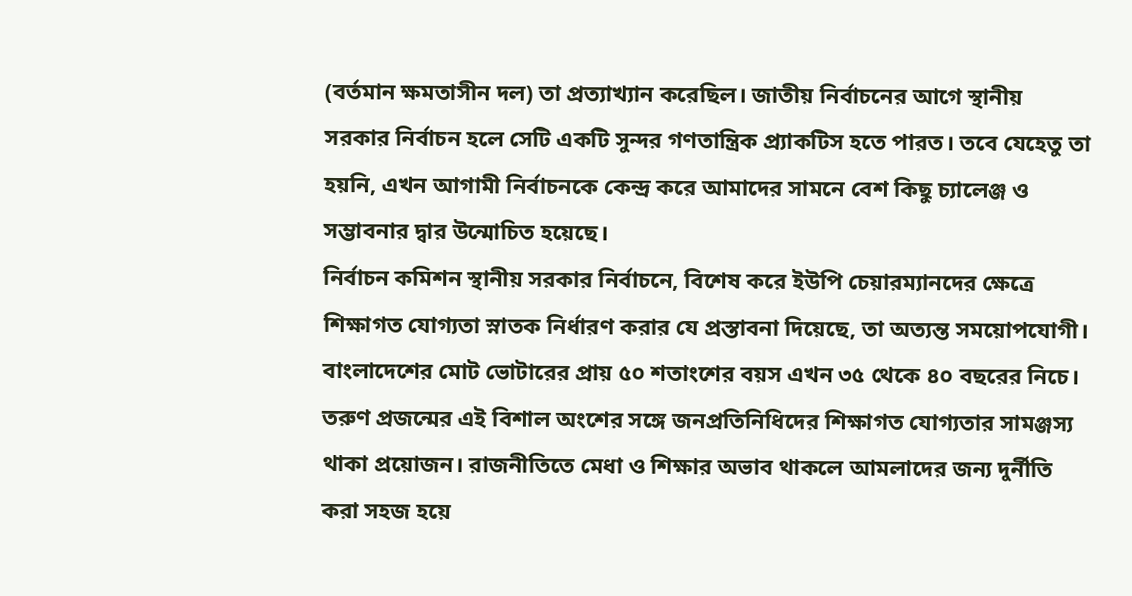(বর্তমান ক্ষমতাসীন দল) তা প্রত্যাখ্যান করেছিল। জাতীয় নির্বাচনের আগে স্থানীয় সরকার নির্বাচন হলে সেটি একটি সুন্দর গণতান্ত্রিক প্র্যাকটিস হতে পারত। তবে যেহেতু তা হয়নি, এখন আগামী নির্বাচনকে কেন্দ্র করে আমাদের সামনে বেশ কিছু চ্যালেঞ্জ ও সম্ভাবনার দ্বার উন্মোচিত হয়েছে।
নির্বাচন কমিশন স্থানীয় সরকার নির্বাচনে, বিশেষ করে ইউপি চেয়ারম্যানদের ক্ষেত্রে শিক্ষাগত যোগ্যতা স্নাতক নির্ধারণ করার যে প্রস্তাবনা দিয়েছে, তা অত্যন্ত সময়োপযোগী। বাংলাদেশের মোট ভোটারের প্রায় ৫০ শতাংশের বয়স এখন ৩৫ থেকে ৪০ বছরের নিচে। তরুণ প্রজন্মের এই বিশাল অংশের সঙ্গে জনপ্রতিনিধিদের শিক্ষাগত যোগ্যতার সামঞ্জস্য থাকা প্রয়োজন। রাজনীতিতে মেধা ও শিক্ষার অভাব থাকলে আমলাদের জন্য দুর্নীতি করা সহজ হয়ে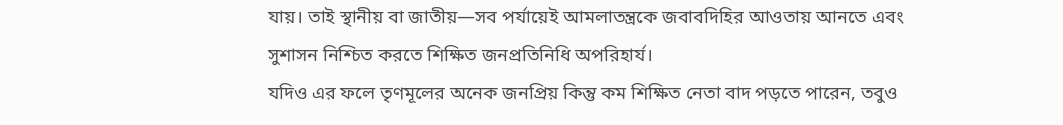যায়। তাই স্থানীয় বা জাতীয়—সব পর্যায়েই আমলাতন্ত্রকে জবাবদিহির আওতায় আনতে এবং সুশাসন নিশ্চিত করতে শিক্ষিত জনপ্রতিনিধি অপরিহার্য।
যদিও এর ফলে তৃণমূলের অনেক জনপ্রিয় কিন্তু কম শিক্ষিত নেতা বাদ পড়তে পারেন, তবুও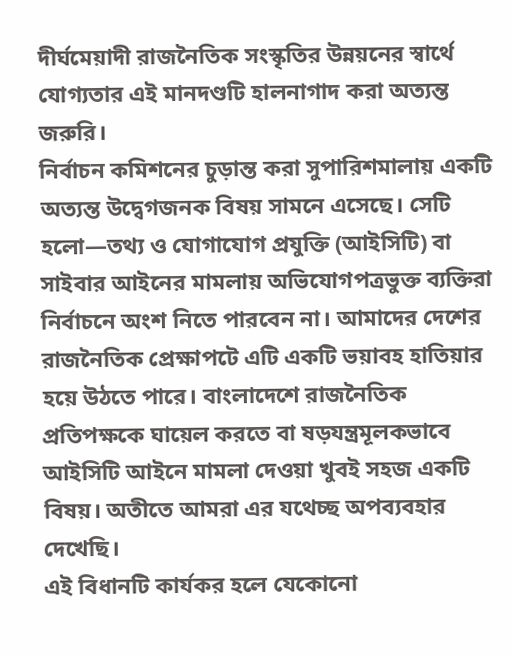দীর্ঘমেয়াদী রাজনৈতিক সংস্কৃতির উন্নয়নের স্বার্থে যোগ্যতার এই মানদণ্ডটি হালনাগাদ করা অত্যন্ত জরুরি।
নির্বাচন কমিশনের চুড়ান্ত করা সুপারিশমালায় একটি অত্যন্ত উদ্বেগজনক বিষয় সামনে এসেছে। সেটি হলো—তথ্য ও যোগাযোগ প্রযুক্তি (আইসিটি) বা সাইবার আইনের মামলায় অভিযোগপত্রভুক্ত ব্যক্তিরা নির্বাচনে অংশ নিতে পারবেন না। আমাদের দেশের রাজনৈতিক প্রেক্ষাপটে এটি একটি ভয়াবহ হাতিয়ার হয়ে উঠতে পারে। বাংলাদেশে রাজনৈতিক প্রতিপক্ষকে ঘায়েল করতে বা ষড়যন্ত্রমূলকভাবে আইসিটি আইনে মামলা দেওয়া খুবই সহজ একটি বিষয়। অতীতে আমরা এর যথেচ্ছ অপব্যবহার দেখেছি।
এই বিধানটি কার্যকর হলে যেকোনো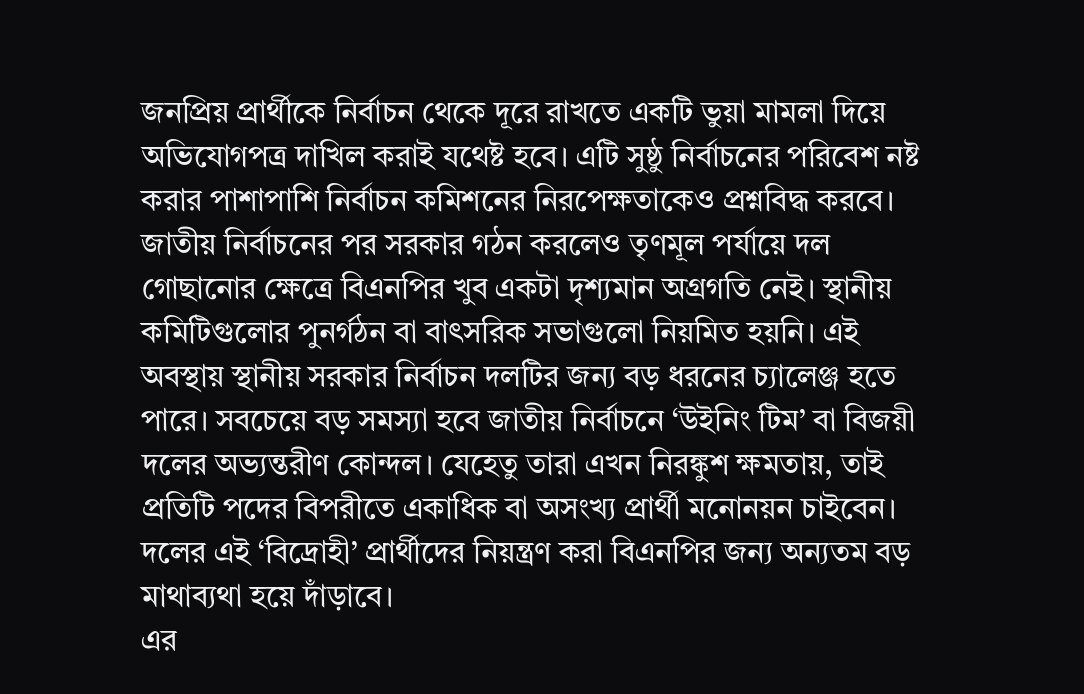জনপ্রিয় প্রার্থীকে নির্বাচন থেকে দূরে রাখতে একটি ভুয়া মামলা দিয়ে অভিযোগপত্র দাখিল করাই যথেষ্ট হবে। এটি সুষ্ঠু নির্বাচনের পরিবেশ নষ্ট করার পাশাপাশি নির্বাচন কমিশনের নিরপেক্ষতাকেও প্রশ্নবিদ্ধ করবে।
জাতীয় নির্বাচনের পর সরকার গঠন করলেও তৃণমূল পর্যায়ে দল গোছানোর ক্ষেত্রে বিএনপির খুব একটা দৃশ্যমান অগ্রগতি নেই। স্থানীয় কমিটিগুলোর পুনর্গঠন বা বাৎসরিক সভাগুলো নিয়মিত হয়নি। এই অবস্থায় স্থানীয় সরকার নির্বাচন দলটির জন্য বড় ধরনের চ্যালেঞ্জ হতে পারে। সবচেয়ে বড় সমস্যা হবে জাতীয় নির্বাচনে ‘উইনিং টিম’ বা বিজয়ী দলের অভ্যন্তরীণ কোন্দল। যেহেতু তারা এখন নিরঙ্কুশ ক্ষমতায়, তাই প্রতিটি পদের বিপরীতে একাধিক বা অসংখ্য প্রার্থী মনোনয়ন চাইবেন। দলের এই ‘বিদ্রোহী’ প্রার্থীদের নিয়ন্ত্রণ করা বিএনপির জন্য অন্যতম বড় মাথাব্যথা হয়ে দাঁড়াবে।
এর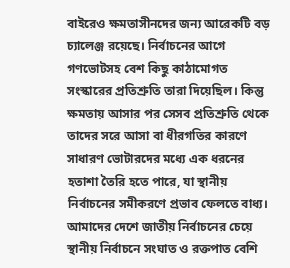বাইরেও ক্ষমতাসীনদের জন্য আরেকটি বড় চ্যালেঞ্জ রয়েছে। নির্বাচনের আগে গণভোটসহ বেশ কিছু কাঠামোগত সংস্কারের প্রতিশ্রুতি তারা দিয়েছিল। কিন্তু ক্ষমতায় আসার পর সেসব প্রতিশ্রুতি থেকে তাদের সরে আসা বা ধীরগতির কারণে সাধারণ ভোটারদের মধ্যে এক ধরনের হতাশা তৈরি হতে পারে, যা স্থানীয় নির্বাচনের সমীকরণে প্রভাব ফেলতে বাধ্য।
আমাদের দেশে জাতীয় নির্বাচনের চেয়ে স্থানীয় নির্বাচনে সংঘাত ও রক্তপাত বেশি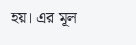হয়। এর মূল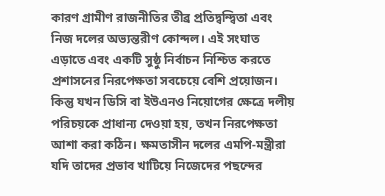কারণ গ্রামীণ রাজনীতির তীব্র প্রতিদ্বন্দ্বিতা এবং নিজ দলের অভ্যন্তরীণ কোন্দল। এই সংঘাত এড়াতে এবং একটি সুষ্ঠু নির্বাচন নিশ্চিত করতে প্রশাসনের নিরপেক্ষতা সবচেয়ে বেশি প্রয়োজন। কিন্তু যখন ডিসি বা ইউএনও নিয়োগের ক্ষেত্রে দলীয় পরিচয়কে প্রাধান্য দেওয়া হয়, তখন নিরপেক্ষতা আশা করা কঠিন। ক্ষমতাসীন দলের এমপি-মন্ত্রীরা যদি তাদের প্রভাব খাটিয়ে নিজেদের পছন্দের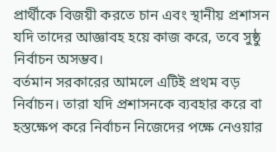প্রার্থীকে বিজয়ী করতে চান এবং স্থানীয় প্রশাসন যদি তাদের আজ্ঞাবহ হয়ে কাজ করে, তবে সুষ্ঠু নির্বাচন অসম্ভব।
বর্তমান সরকারের আমলে এটিই প্রথম বড় নির্বাচন। তারা যদি প্রশাসনকে ব্যবহার করে বা হস্তক্ষেপ করে নির্বাচন নিজেদের পক্ষে নেওয়ার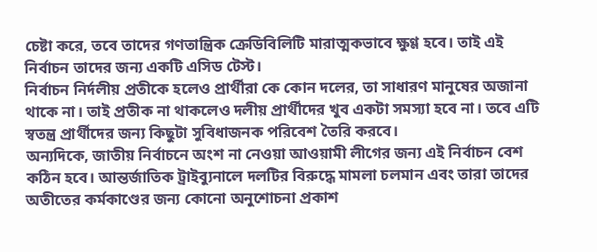চেষ্টা করে, তবে তাদের গণতান্ত্রিক ক্রেডিবিলিটি মারাত্মকভাবে ক্ষুণ্ণ হবে। তাই এই নির্বাচন তাদের জন্য একটি এসিড টেস্ট।
নির্বাচন নির্দলীয় প্রতীকে হলেও প্রার্থীরা কে কোন দলের, তা সাধারণ মানুষের অজানা থাকে না। তাই প্রতীক না থাকলেও দলীয় প্রার্থীদের খুব একটা সমস্যা হবে না। তবে এটি স্বতন্ত্র প্রার্থীদের জন্য কিছুটা সুবিধাজনক পরিবেশ তৈরি করবে।
অন্যদিকে, জাতীয় নির্বাচনে অংশ না নেওয়া আওয়ামী লীগের জন্য এই নির্বাচন বেশ কঠিন হবে। আন্তর্জাতিক ট্রাইব্যুনালে দলটির বিরুদ্ধে মামলা চলমান এবং তারা তাদের অতীতের কর্মকাণ্ডের জন্য কোনো অনুশোচনা প্রকাশ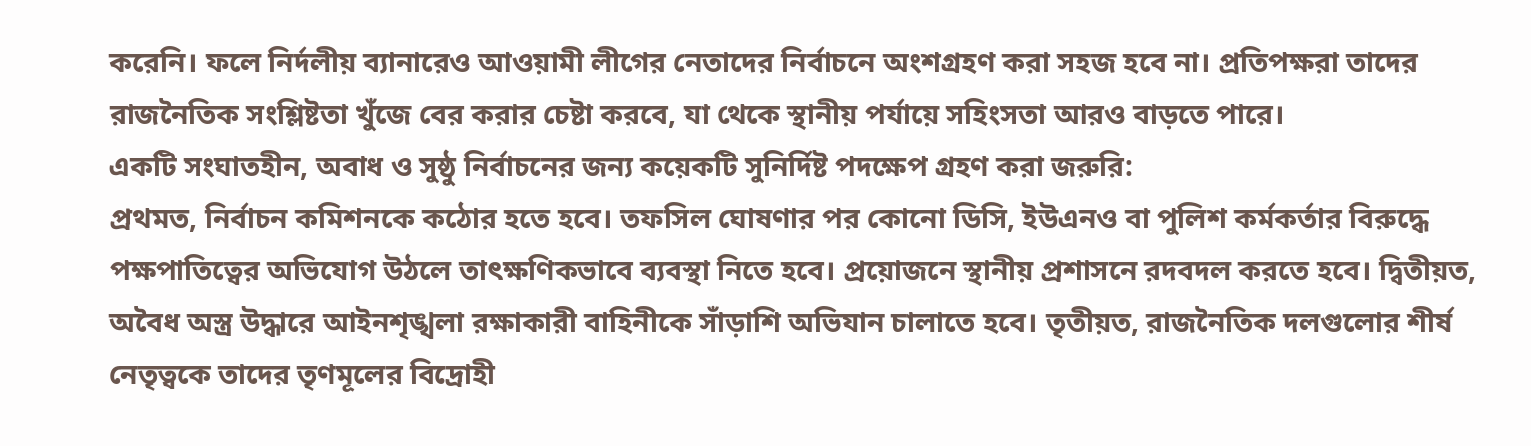করেনি। ফলে নির্দলীয় ব্যানারেও আওয়ামী লীগের নেতাদের নির্বাচনে অংশগ্রহণ করা সহজ হবে না। প্রতিপক্ষরা তাদের রাজনৈতিক সংশ্লিষ্টতা খুঁজে বের করার চেষ্টা করবে, যা থেকে স্থানীয় পর্যায়ে সহিংসতা আরও বাড়তে পারে।
একটি সংঘাতহীন, অবাধ ও সুষ্ঠু নির্বাচনের জন্য কয়েকটি সুনির্দিষ্ট পদক্ষেপ গ্রহণ করা জরুরি:
প্রথমত, নির্বাচন কমিশনকে কঠোর হতে হবে। তফসিল ঘোষণার পর কোনো ডিসি, ইউএনও বা পুলিশ কর্মকর্তার বিরুদ্ধে পক্ষপাতিত্বের অভিযোগ উঠলে তাৎক্ষণিকভাবে ব্যবস্থা নিতে হবে। প্রয়োজনে স্থানীয় প্রশাসনে রদবদল করতে হবে। দ্বিতীয়ত, অবৈধ অস্ত্র উদ্ধারে আইনশৃঙ্খলা রক্ষাকারী বাহিনীকে সাঁড়াশি অভিযান চালাতে হবে। তৃতীয়ত, রাজনৈতিক দলগুলোর শীর্ষ নেতৃত্বকে তাদের তৃণমূলের বিদ্রোহী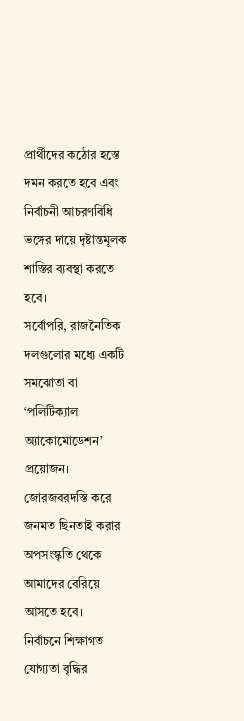প্রার্থীদের কঠোর হস্তে দমন করতে হবে এবং নির্বাচনী আচরণবিধি ভঙ্গের দায়ে দৃষ্টান্তমূলক শাস্তির ব্যবস্থা করতে হবে।
সর্বোপরি, রাজনৈতিক দলগুলোর মধ্যে একটি সমঝোতা বা ‘পলিটিক্যাল অ্যাকোমোডেশন’ প্রয়োজন। জোরজবরদস্তি করে জনমত ছিনতাই করার অপসংস্কৃতি থেকে আমাদের বেরিয়ে আসতে হবে।
নির্বাচনে শিক্ষাগত যোগ্যতা বৃদ্ধির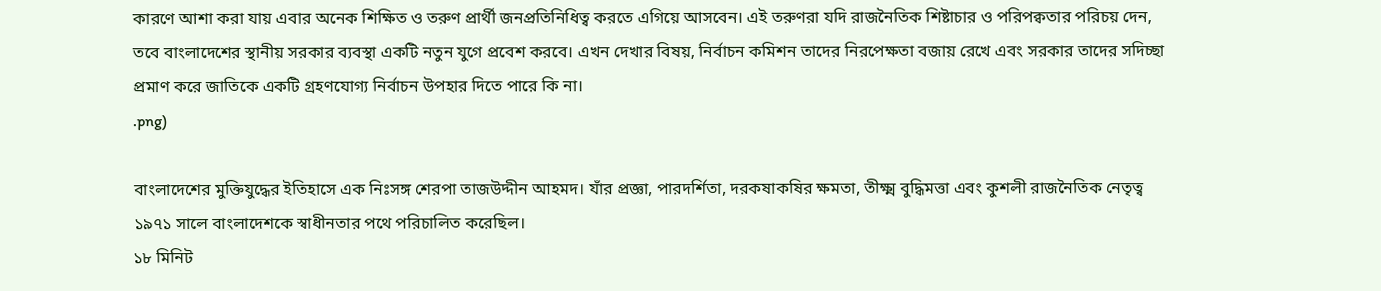কারণে আশা করা যায় এবার অনেক শিক্ষিত ও তরুণ প্রার্থী জনপ্রতিনিধিত্ব করতে এগিয়ে আসবেন। এই তরুণরা যদি রাজনৈতিক শিষ্টাচার ও পরিপক্বতার পরিচয় দেন, তবে বাংলাদেশের স্থানীয় সরকার ব্যবস্থা একটি নতুন যুগে প্রবেশ করবে। এখন দেখার বিষয়, নির্বাচন কমিশন তাদের নিরপেক্ষতা বজায় রেখে এবং সরকার তাদের সদিচ্ছা প্রমাণ করে জাতিকে একটি গ্রহণযোগ্য নির্বাচন উপহার দিতে পারে কি না।
.png)

বাংলাদেশের মুক্তিযুদ্ধের ইতিহাসে এক নিঃসঙ্গ শেরপা তাজউদ্দীন আহমদ। যাঁর প্রজ্ঞা, পারদর্শিতা, দরকষাকষির ক্ষমতা, তীক্ষ্ম বুদ্ধিমত্তা এবং কুশলী রাজনৈতিক নেতৃত্ব ১৯৭১ সালে বাংলাদেশকে স্বাধীনতার পথে পরিচালিত করেছিল।
১৮ মিনিট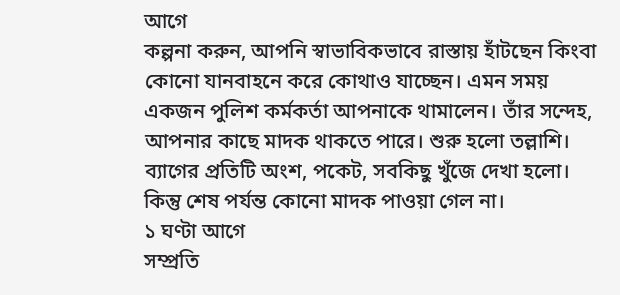আগে
কল্পনা করুন, আপনি স্বাভাবিকভাবে রাস্তায় হাঁটছেন কিংবা কোনো যানবাহনে করে কোথাও যাচ্ছেন। এমন সময় একজন পুলিশ কর্মকর্তা আপনাকে থামালেন। তাঁর সন্দেহ, আপনার কাছে মাদক থাকতে পারে। শুরু হলো তল্লাশি। ব্যাগের প্রতিটি অংশ, পকেট, সবকিছু খুঁজে দেখা হলো। কিন্তু শেষ পর্যন্ত কোনো মাদক পাওয়া গেল না।
১ ঘণ্টা আগে
সম্প্রতি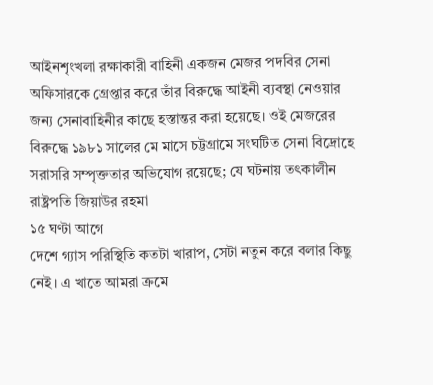আইনশৃংখলা রক্ষাকারী বাহিনী একজন মেজর পদবির সেনা অফিসারকে গ্রেপ্তার করে তাঁর বিরুদ্ধে আইনী ব্যবস্থা নেওয়ার জন্য সেনাবাহিনীর কাছে হস্তান্তর করা হয়েছে। ওই মেজরের বিরুদ্ধে ১৯৮১ সালের মে মাসে চট্টগ্রামে সংঘটিত সেনা বিদ্রোহে সরাসরি সম্পৃক্ততার অভিযোগ রয়েছে; যে ঘটনায় তৎকালীন রাষ্ট্রপতি জিয়াউর রহমা
১৫ ঘণ্টা আগে
দেশে গ্যাস পরিস্থিতি কতটা খারাপ, সেটা নতুন করে বলার কিছু নেই। এ খাতে আমরা ক্রমে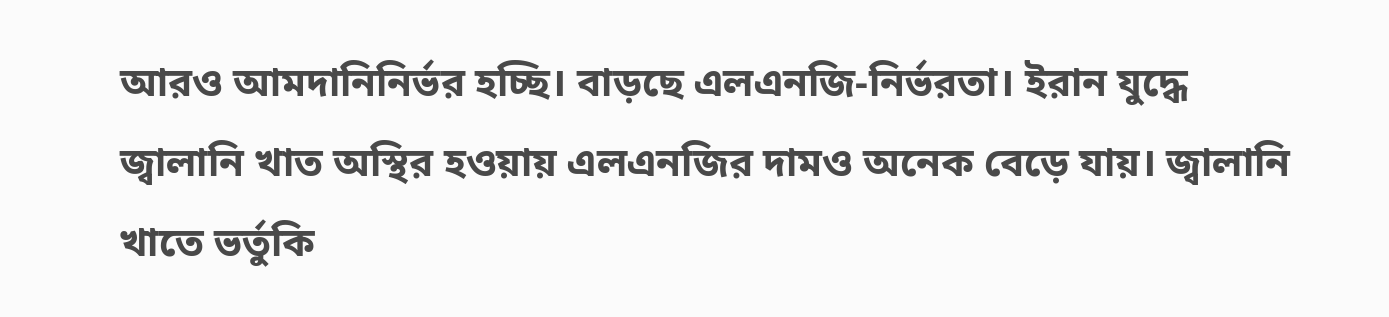আরও আমদানিনির্ভর হচ্ছি। বাড়ছে এলএনজি-নির্ভরতা। ইরান যুদ্ধে জ্বালানি খাত অস্থির হওয়ায় এলএনজির দামও অনেক বেড়ে যায়। জ্বালানি খাতে ভর্তুকি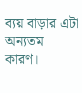ব্যয় বাড়ার এটা অন্যতম কারণ।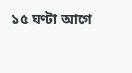১৫ ঘণ্টা আগে